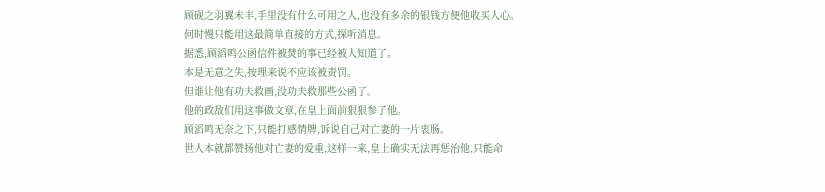顾砚之羽翼未丰,手里没有什么可用之人,也没有多余的银钱方便他收买人心。
何时慢只能用这最简单直接的方式,探听消息。
据悉,顾滔鸣公函信件被焚的事已经被人知道了。
本是无意之失,按理来说不应该被责罚。
但谁让他有功夫救画,没功夫救那些公函了。
他的政敌们用这事做文章,在皇上面前狠狠参了他。
顾滔鸣无奈之下,只能打感情牌,诉说自己对亡妻的一片衷肠。
世人本就都赞扬他对亡妻的爱重,这样一来,皇上确实无法再惩治他,只能命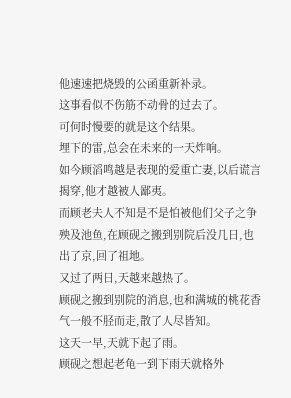他速速把烧毁的公函重新补录。
这事看似不伤筋不动骨的过去了。
可何时慢要的就是这个结果。
埋下的雷,总会在未来的一天炸响。
如今顾滔鸣越是表现的爱重亡妻,以后谎言揭穿,他才越被人鄙夷。
而顾老夫人不知是不是怕被他们父子之争殃及池鱼,在顾砚之搬到别院后没几日,也出了京,回了祖地。
又过了两日,天越来越热了。
顾砚之搬到别院的消息,也和满城的桃花香气一般不胫而走,散了人尽皆知。
这天一早,天就下起了雨。
顾砚之想起老龟一到下雨天就格外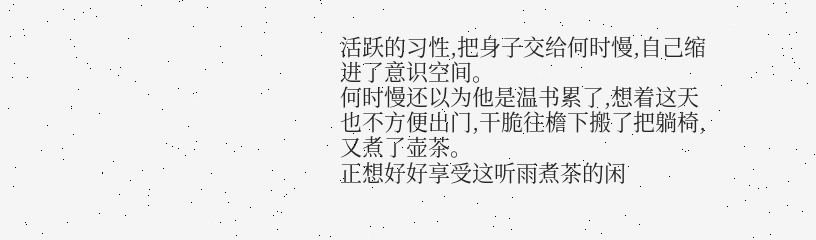活跃的习性,把身子交给何时慢,自己缩进了意识空间。
何时慢还以为他是温书累了,想着这天也不方便出门,干脆往檐下搬了把躺椅,又煮了壶茶。
正想好好享受这听雨煮茶的闲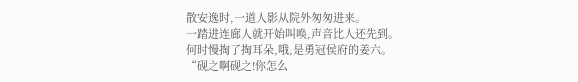散安逸时,一道人影从院外匆匆进来。
一踏进连廊人就开始叫唤,声音比人还先到。
何时慢掏了掏耳朵,哦,是勇冠侯府的姜六。
“砚之啊砚之!你怎么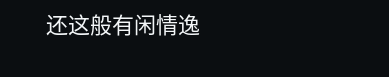还这般有闲情逸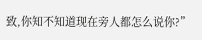致,你知不知道现在旁人都怎么说你?”